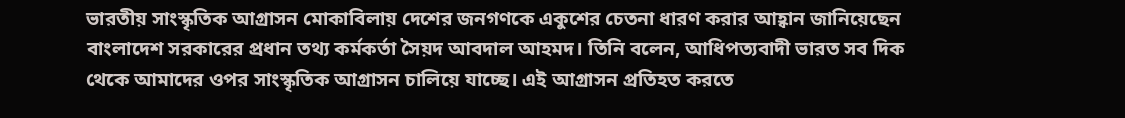ভারতীয় সাংস্কৃতিক আগ্রাসন মোকাবিলায় দেশের জনগণকে একুশের চেতনা ধারণ করার আহ্বান জানিয়েছেন বাংলাদেশ সরকারের প্রধান তথ্য কর্মকর্তা সৈয়দ আবদাল আহমদ। তিনি বলেন, আধিপত্যবাদী ভারত সব দিক থেকে আমাদের ওপর সাংস্কৃতিক আগ্রাসন চালিয়ে যাচ্ছে। এই আগ্রাসন প্রতিহত করতে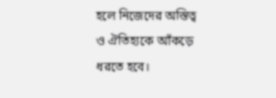হলে নিজেদের অস্তিত্ব ও ঐতিহ্যকে আঁকড়ে ধরতে হবে।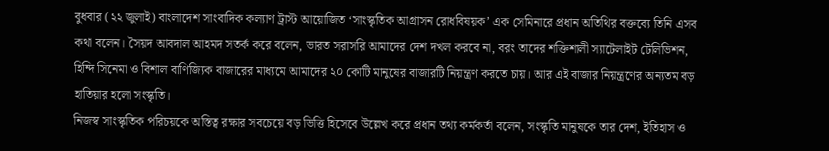বুধবার (২২ জুলাই) বাংলাদেশ সাংবাদিক কল্যাণ ট্রাস্ট আয়োজিত ‘সাংস্কৃতিক আগ্রাসন রোধবিষয়ক’ এক সেমিনারে প্রধান অতিথির বক্তব্যে তিনি এসব কথা বলেন। সৈয়দ আবদাল আহমদ সতর্ক করে বলেন, ভারত সরাসরি আমাদের দেশ দখল করবে না, বরং তাদের শক্তিশালী স্যাটেলাইট টেলিভিশন, হিন্দি সিনেমা ও বিশাল বাণিজ্যিক বাজারের মাধ্যমে আমাদের ২০ কোটি মানুষের বাজারটি নিয়ন্ত্রণ করতে চায়। আর এই বাজার নিয়ন্ত্রণের অন্যতম বড় হাতিয়ার হলো সংস্কৃতি।
নিজস্ব সাংস্কৃতিক পরিচয়কে অস্তিত্ব রক্ষার সবচেয়ে বড় ভিত্তি হিসেবে উল্লেখ করে প্রধান তথ্য কর্মকর্তা বলেন, সংস্কৃতি মানুষকে তার দেশ, ইতিহাস ও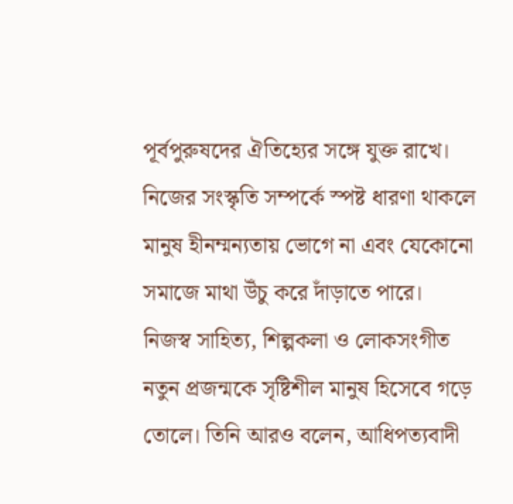পূর্বপুরুষদের ঐতিহ্যের সঙ্গে যুক্ত রাখে। নিজের সংস্কৃতি সম্পর্কে স্পষ্ট ধারণা থাকলে মানুষ হীনম্মন্যতায় ভোগে না এবং যেকোনো সমাজে মাথা উঁচু করে দাঁড়াতে পারে। নিজস্ব সাহিত্য, শিল্পকলা ও লোকসংগীত নতুন প্রজন্মকে সৃষ্টিশীল মানুষ হিসেবে গড়ে তোলে। তিনি আরও বলেন, আধিপত্যবাদী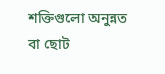শক্তিগুলো অনুন্নত বা ছোট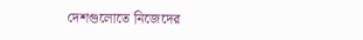দেশগুলোতে নিজেদের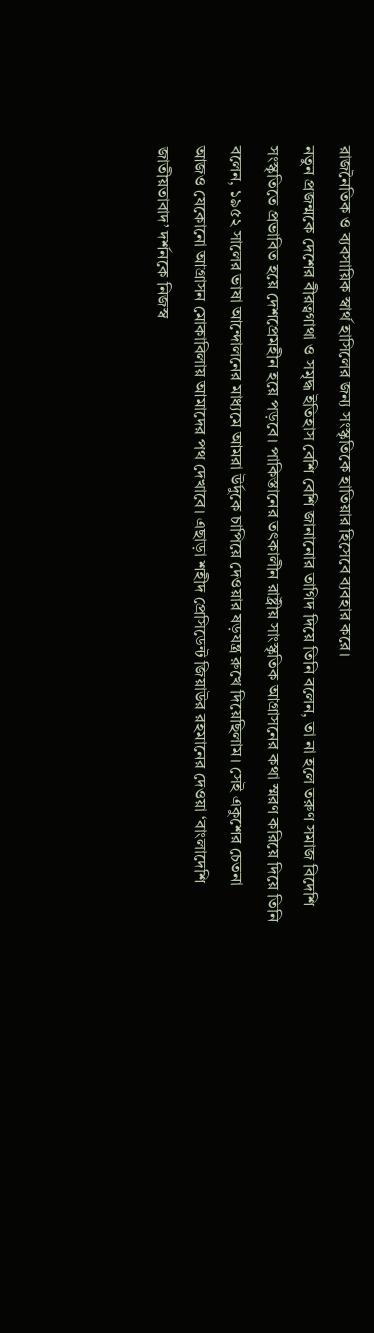রাজনৈতিক ও ব্যবসায়িক স্বার্থ হাসিলের জন্য সংস্কৃতিকে হাতিয়ার হিসেবে ব্যবহার করে।
নতুন প্রজন্মকে দেশের বীরত্বগাথা ও সমৃদ্ধ ইতিহাস বেশি বেশি জানানোর তাগিদ দিয়ে তিনি বলেন, তা না হলে তরুণ সমাজ বিদেশি সংস্কৃতিতে প্রভাবিত হয়ে দেশপ্রেমহীন হয়ে পড়বে। পাকিস্তানের তৎকালীন রাষ্ট্রীয় সাংস্কৃতিক আগ্রাসনের কথা স্মরণ করিয়ে দিয়ে তিনি বলেন, ১৯৫২ সালের ভাষা আন্দোলনের মাধ্যমে আমরা উর্দুকে চাপিয়ে দেওয়ার ষড়যন্ত্র রুখে দিয়েছিলাম। সেই একুশের চেতনা আজও যেকোনো আগ্রাসন মোকাবিলায় আমাদের পথ দেখাবে। এছাড়া শহীদ প্রেসিডেন্ট জিয়াউর রহমানের দেওয়া ‘বাংলাদেশি জাতীয়তাবাদ’ দর্শনকে নিজস্ব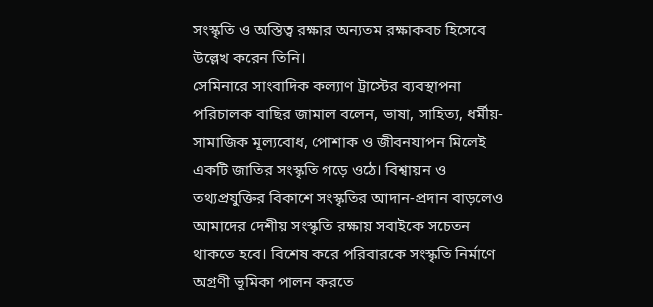সংস্কৃতি ও অস্তিত্ব রক্ষার অন্যতম রক্ষাকবচ হিসেবে উল্লেখ করেন তিনি।
সেমিনারে সাংবাদিক কল্যাণ ট্রাস্টের ব্যবস্থাপনা পরিচালক বাছির জামাল বলেন, ভাষা, সাহিত্য, ধর্মীয়-সামাজিক মূল্যবোধ, পোশাক ও জীবনযাপন মিলেই একটি জাতির সংস্কৃতি গড়ে ওঠে। বিশ্বায়ন ও তথ্যপ্রযুক্তির বিকাশে সংস্কৃতির আদান-প্রদান বাড়লেও আমাদের দেশীয় সংস্কৃতি রক্ষায় সবাইকে সচেতন থাকতে হবে। বিশেষ করে পরিবারকে সংস্কৃতি নির্মাণে অগ্রণী ভূমিকা পালন করতে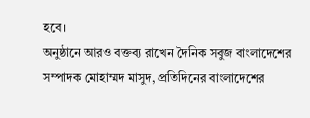হবে।
অনুষ্ঠানে আরও বক্তব্য রাখেন দৈনিক সবুজ বাংলাদেশের সম্পাদক মোহাম্মদ মাসুদ, প্রতিদিনের বাংলাদেশের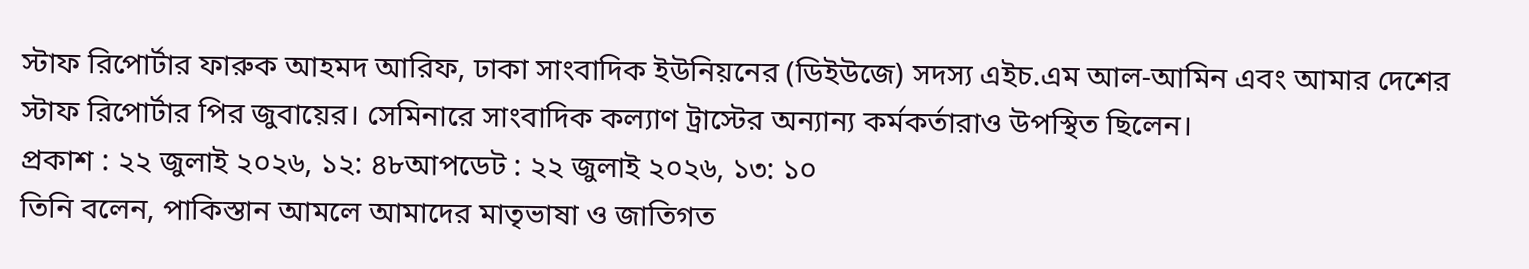স্টাফ রিপোর্টার ফারুক আহমদ আরিফ, ঢাকা সাংবাদিক ইউনিয়নের (ডিইউজে) সদস্য এইচ.এম আল-আমিন এবং আমার দেশের স্টাফ রিপোর্টার পির জুবায়ের। সেমিনারে সাংবাদিক কল্যাণ ট্রাস্টের অন্যান্য কর্মকর্তারাও উপস্থিত ছিলেন।
প্রকাশ : ২২ জুলাই ২০২৬, ১২: ৪৮আপডেট : ২২ জুলাই ২০২৬, ১৩: ১০
তিনি বলেন, পাকিস্তান আমলে আমাদের মাতৃভাষা ও জাতিগত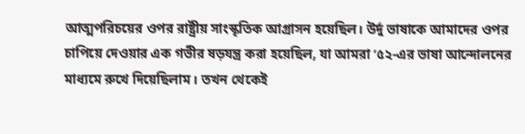আত্মপরিচয়ের ওপর রাষ্ট্রীয় সাংস্কৃতিক আগ্রাসন হয়েছিল। উর্দু ভাষাকে আমাদের ওপর চাপিয়ে দেওয়ার এক গভীর ষড়যন্ত্র করা হয়েছিল, যা আমরা ’৫২-এর ভাষা আন্দোলনের মাধ্যমে রুখে দিয়েছিলাম। তখন থেকেই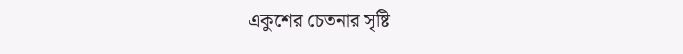একুশের চেতনার সৃষ্টি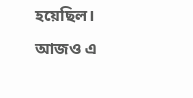হয়েছিল। আজও এ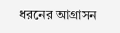ধরনের আগ্রাসন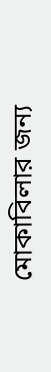মোকাবিলার জন্য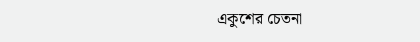একুশের চেতনা